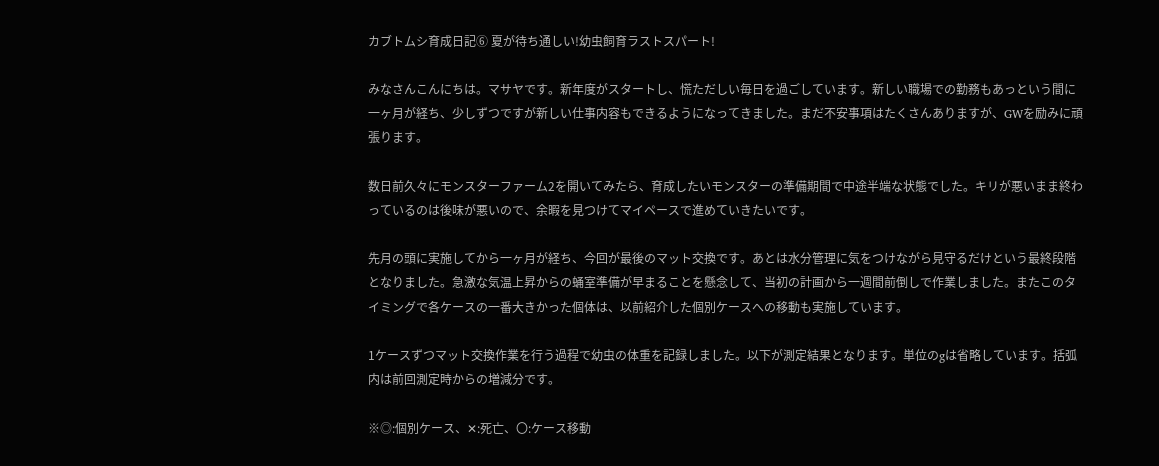カブトムシ育成日記⑥ 夏が待ち通しい!幼虫飼育ラストスパート!

みなさんこんにちは。マサヤです。新年度がスタートし、慌ただしい毎日を過ごしています。新しい職場での勤務もあっという間に一ヶ月が経ち、少しずつですが新しい仕事内容もできるようになってきました。まだ不安事項はたくさんありますが、GWを励みに頑張ります。

数日前久々にモンスターファーム2を開いてみたら、育成したいモンスターの準備期間で中途半端な状態でした。キリが悪いまま終わっているのは後味が悪いので、余暇を見つけてマイペースで進めていきたいです。

先月の頭に実施してから一ヶ月が経ち、今回が最後のマット交換です。あとは水分管理に気をつけながら見守るだけという最終段階となりました。急激な気温上昇からの蛹室準備が早まることを懸念して、当初の計画から一週間前倒しで作業しました。またこのタイミングで各ケースの一番大きかった個体は、以前紹介した個別ケースへの移動も実施しています。

1ケースずつマット交換作業を行う過程で幼虫の体重を記録しました。以下が測定結果となります。単位のgは省略しています。括弧内は前回測定時からの増減分です。

※◎:個別ケース、✕:死亡、〇:ケース移動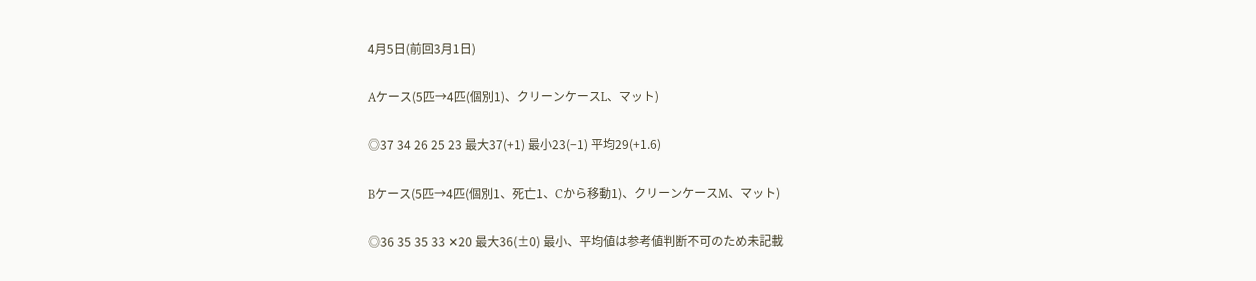4月5日(前回3月1日)

Aケース(5匹→4匹(個別1)、クリーンケースL、マット)

◎37 34 26 25 23 最大37(+1) 最小23(−1) 平均29(+1.6)

Bケース(5匹→4匹(個別1、死亡1、Cから移動1)、クリーンケースM、マット)

◎36 35 35 33 ✕20 最大36(±0) 最小、平均値は参考値判断不可のため未記載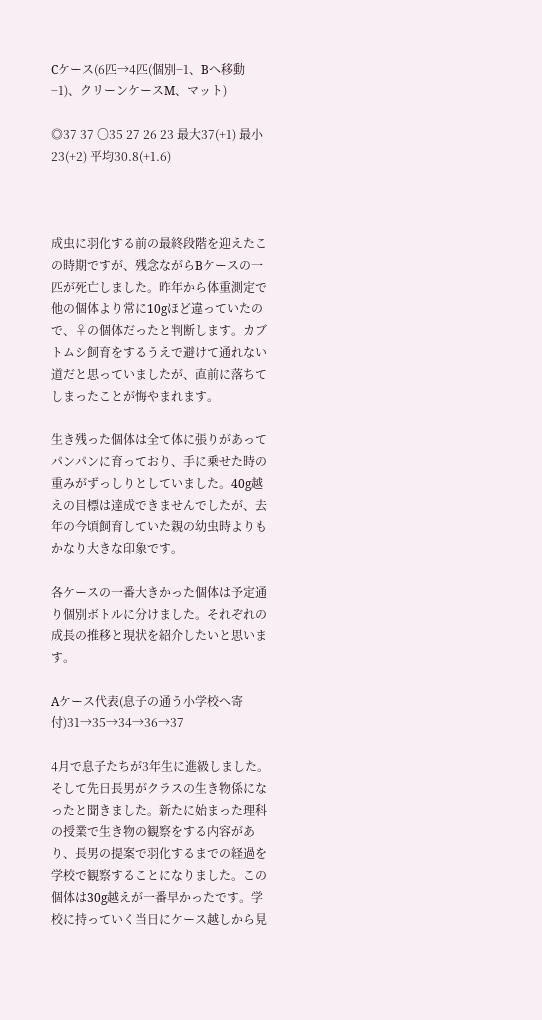Cケース(6匹→4匹(個別−1、Bへ移動−1)、クリーンケースM、マット)

◎37 37 〇35 27 26 23 最大37(+1) 最小23(+2) 平均30.8(+1.6)



成虫に羽化する前の最終段階を迎えたこの時期ですが、残念ながらBケースの一匹が死亡しました。昨年から体重測定で他の個体より常に10gほど違っていたので、♀の個体だったと判断します。カブトムシ飼育をするうえで避けて通れない道だと思っていましたが、直前に落ちてしまったことが悔やまれます。

生き残った個体は全て体に張りがあってパンパンに育っており、手に乗せた時の重みがずっしりとしていました。40g越えの目標は達成できませんでしたが、去年の今頃飼育していた親の幼虫時よりもかなり大きな印象です。

各ケースの一番大きかった個体は予定通り個別ボトルに分けました。それぞれの成長の推移と現状を紹介したいと思います。

Aケース代表(息子の通う小学校へ寄付)31→35→34→36→37

4月で息子たちが3年生に進級しました。そして先日長男がクラスの生き物係になったと聞きました。新たに始まった理科の授業で生き物の観察をする内容があり、長男の提案で羽化するまでの経過を学校で観察することになりました。この個体は30g越えが一番早かったです。学校に持っていく当日にケース越しから見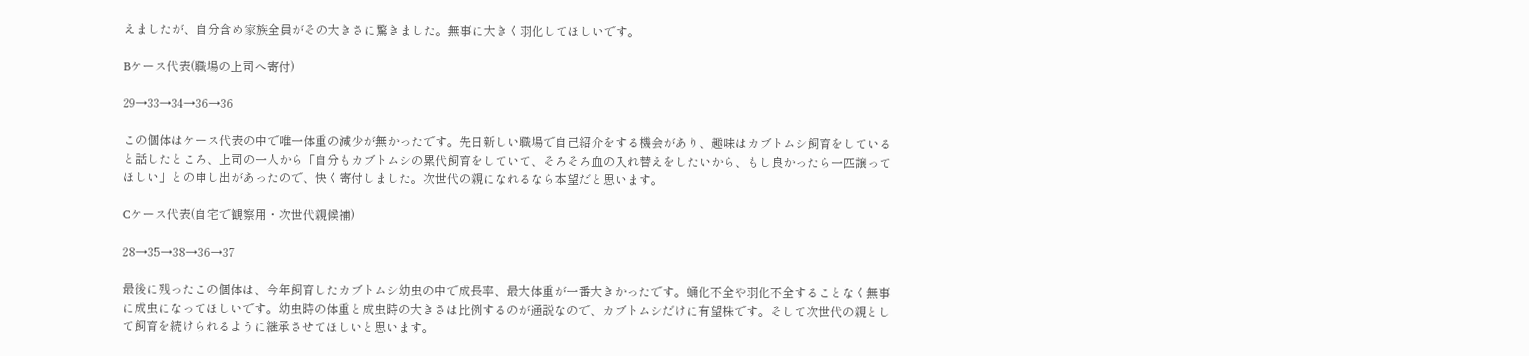えましたが、自分含め家族全員がその大きさに驚きました。無事に大きく羽化してほしいです。

Bケース代表(職場の上司へ寄付)

29→33→34→36→36

この個体はケース代表の中で唯一体重の減少が無かったです。先日新しい職場で自己紹介をする機会があり、趣味はカブトムシ飼育をしていると話したところ、上司の一人から「自分もカブトムシの累代飼育をしていて、そろそろ血の入れ替えをしたいから、もし良かったら一匹譲ってほしい」との申し出があったので、快く寄付しました。次世代の親になれるなら本望だと思います。

Cケース代表(自宅で観察用・次世代親候補)

28→35→38→36→37

最後に残ったこの個体は、今年飼育したカブトムシ幼虫の中で成長率、最大体重が一番大きかったです。蛹化不全や羽化不全することなく無事に成虫になってほしいです。幼虫時の体重と成虫時の大きさは比例するのが通説なので、カブトムシだけに有望株です。そして次世代の親として飼育を続けられるように継承させてほしいと思います。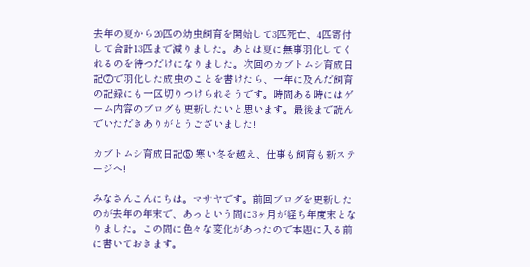去年の夏から20匹の幼虫飼育を開始して3匹死亡、4匹寄付して合計13匹まで減りました。あとは夏に無事羽化してくれるのを待つだけになりました。次回のカブトムシ育成日記⑦で羽化した成虫のことを書けたら、一年に及んだ飼育の記録にも一区切りつけられそうです。時間ある時にはゲーム内容のブログも更新したいと思います。最後まで読んでいただきありがとうございました!

カブトムシ育成日記⑤ 寒い冬を越え、仕事も飼育も新ステージへ!

みなさんこんにちは。マサヤです。前回ブログを更新したのが去年の年末で、あっという間に3ヶ月が経ち年度末となりました。この間に色々な変化があったので本題に入る前に書いておきます。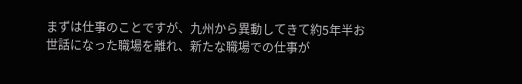まずは仕事のことですが、九州から異動してきて約5年半お世話になった職場を離れ、新たな職場での仕事が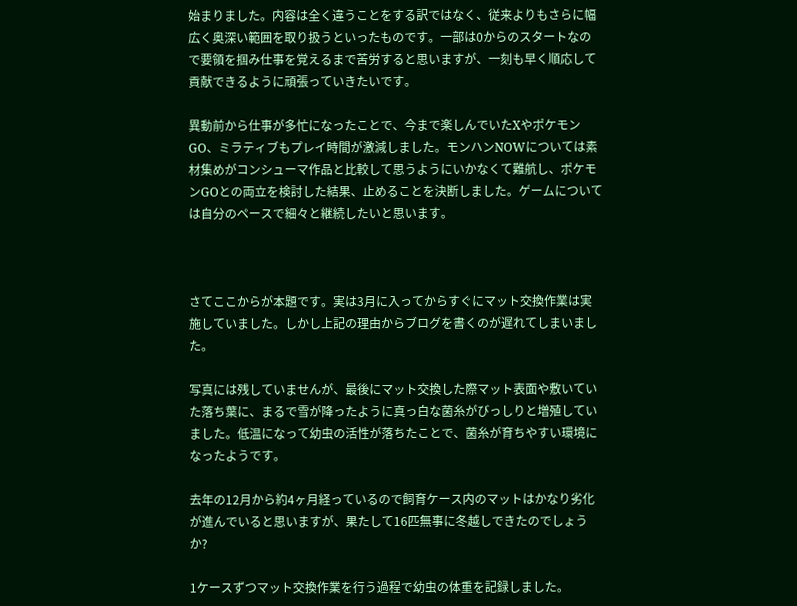始まりました。内容は全く違うことをする訳ではなく、従来よりもさらに幅広く奥深い範囲を取り扱うといったものです。一部は0からのスタートなので要領を掴み仕事を覚えるまで苦労すると思いますが、一刻も早く順応して貢献できるように頑張っていきたいです。

異動前から仕事が多忙になったことで、今まで楽しんでいたXやポケモンGO、ミラティブもプレイ時間が激減しました。モンハンNOWについては素材集めがコンシューマ作品と比較して思うようにいかなくて難航し、ポケモンGOとの両立を検討した結果、止めることを決断しました。ゲームについては自分のペースで細々と継続したいと思います。



さてここからが本題です。実は3月に入ってからすぐにマット交換作業は実施していました。しかし上記の理由からブログを書くのが遅れてしまいました。

写真には残していませんが、最後にマット交換した際マット表面や敷いていた落ち葉に、まるで雪が降ったように真っ白な菌糸がびっしりと増殖していました。低温になって幼虫の活性が落ちたことで、菌糸が育ちやすい環境になったようです。

去年の12月から約4ヶ月経っているので飼育ケース内のマットはかなり劣化が進んでいると思いますが、果たして16匹無事に冬越しできたのでしょうか?

1ケースずつマット交換作業を行う過程で幼虫の体重を記録しました。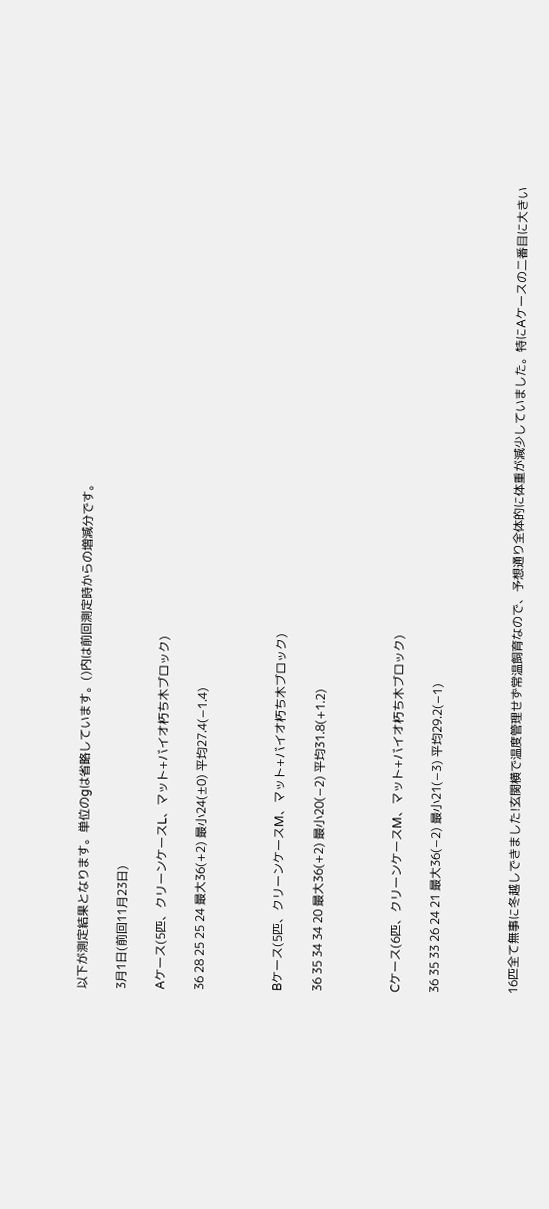以下が測定結果となります。単位のgは省略しています。()内は前回測定時からの増減分です。

3月1日(前回11月23日)

Aケース(5匹、クリーンケースL、マット+バイオ朽ち木ブロック)

36 28 25 25 24 最大36(+2) 最小24(±0) 平均27.4(−1.4)



Bケース(5匹、クリーンケースM、マット+バイオ朽ち木ブロック)

36 35 34 34 20 最大36(+2) 最小20(−2) 平均31.8(+1.2)



Cケース(6匹、クリーンケースM、マット+バイオ朽ち木ブロック)

36 35 33 26 24 21 最大36(−2) 最小21(−3) 平均29.2(−1)



16匹全て無事に冬越しできました!玄関横で温度管理せず常温飼育なので、予想通り全体的に体重が減少していました。特にAケースの二番目に大きい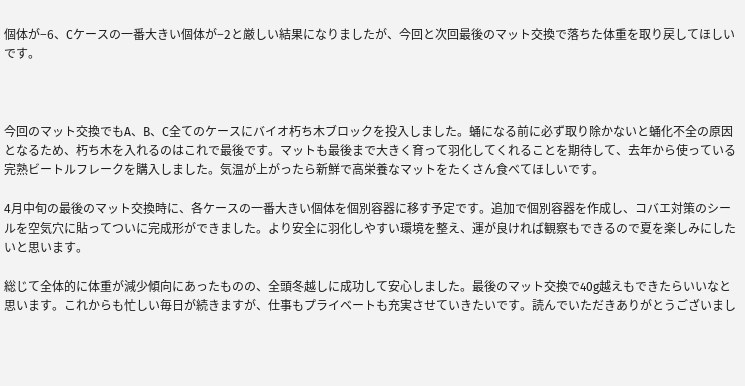個体が−6、Cケースの一番大きい個体が−2と厳しい結果になりましたが、今回と次回最後のマット交換で落ちた体重を取り戻してほしいです。



今回のマット交換でもA、B、C全てのケースにバイオ朽ち木ブロックを投入しました。蛹になる前に必ず取り除かないと蛹化不全の原因となるため、朽ち木を入れるのはこれで最後です。マットも最後まで大きく育って羽化してくれることを期待して、去年から使っている完熟ビートルフレークを購入しました。気温が上がったら新鮮で高栄養なマットをたくさん食べてほしいです。

4月中旬の最後のマット交換時に、各ケースの一番大きい個体を個別容器に移す予定です。追加で個別容器を作成し、コバエ対策のシールを空気穴に貼ってついに完成形ができました。より安全に羽化しやすい環境を整え、運が良ければ観察もできるので夏を楽しみにしたいと思います。

総じて全体的に体重が減少傾向にあったものの、全頭冬越しに成功して安心しました。最後のマット交換で40g越えもできたらいいなと思います。これからも忙しい毎日が続きますが、仕事もプライベートも充実させていきたいです。読んでいただきありがとうございまし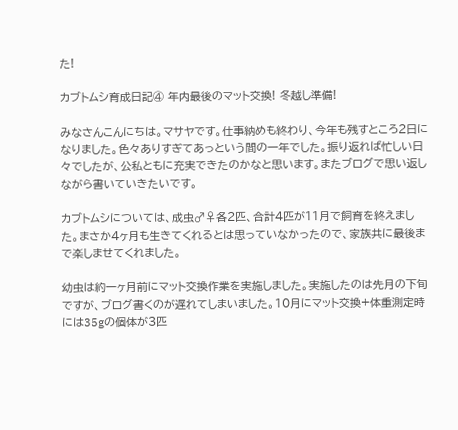た!

カブトムシ育成日記④ 年内最後のマット交換! 冬越し準備!

みなさんこんにちは。マサヤです。仕事納めも終わり、今年も残すところ2日になりました。色々ありすぎてあっという間の一年でした。振り返れば忙しい日々でしたが、公私ともに充実できたのかなと思います。またブログで思い返しながら書いていきたいです。

カブトムシについては、成虫♂♀各2匹、合計4匹が11月で飼育を終えました。まさか4ヶ月も生きてくれるとは思っていなかったので、家族共に最後まで楽しませてくれました。

幼虫は約一ヶ月前にマット交換作業を実施しました。実施したのは先月の下旬ですが、ブログ書くのが遅れてしまいました。10月にマット交換+体重測定時には35gの個体が3匹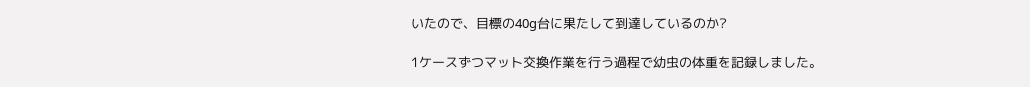いたので、目標の40g台に果たして到達しているのか?

1ケースずつマット交換作業を行う過程で幼虫の体重を記録しました。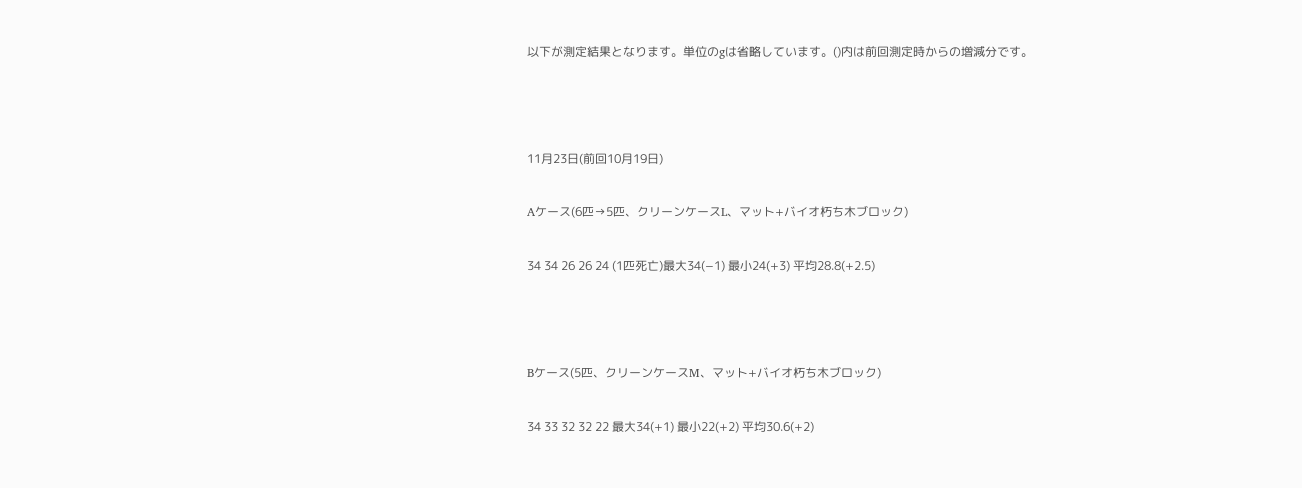以下が測定結果となります。単位のgは省略しています。()内は前回測定時からの増減分です。



11月23日(前回10月19日)

Aケース(6匹→5匹、クリーンケースL、マット+バイオ朽ち木ブロック)

34 34 26 26 24 (1匹死亡)最大34(−1) 最小24(+3) 平均28.8(+2.5)



Bケース(5匹、クリーンケースM、マット+バイオ朽ち木ブロック)

34 33 32 32 22 最大34(+1) 最小22(+2) 平均30.6(+2)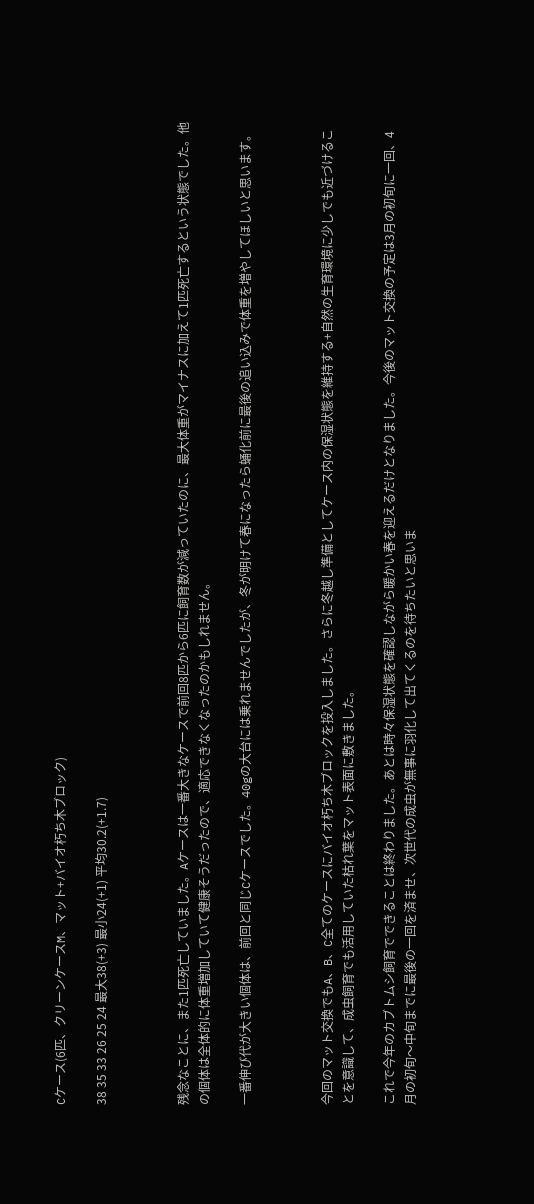Cケース(6匹、クリーンケースM、マット+バイオ朽ち木ブロック)

38 35 33 26 25 24 最大38(+3) 最小24(+1) 平均30.2(+1.7)



残念なことに、また1匹死亡していました。Aケースは一番大きなケースで前回8匹から6匹に飼育数が減っていたのに、最大体重がマイナスに加えて1匹死亡するという状態でした。他の個体は全体的に体重増加していて健康そうだったので、適応できなくなったのかもしれません。

一番伸び代が大きい個体は、前回と同じCケースでした。40gの大台には乗れませんでしたが、冬が明けて春になったら蛹化前に最後の追い込みで体重を増やしてほしいと思います。



今回のマット交換でもA、B、C全てのケースにバイオ朽ち木ブロックを投入しました。さらに冬越し準備としてケース内の保湿状態を維持する+自然の生育環境に少しでも近づけることを意識して、成虫飼育でも活用していた枯れ葉をマット表面に敷きました。

これで今年のカブトムシ飼育でできることは終わりました。あとは時々保湿状態を確認しながら暖かい春を迎えるだけとなりました。今後のマット交換の予定は3月の初旬に一回、4月の初旬〜中旬までに最後の一回を済ませ、次世代の成虫が無事に羽化して出てくるのを待ちたいと思いま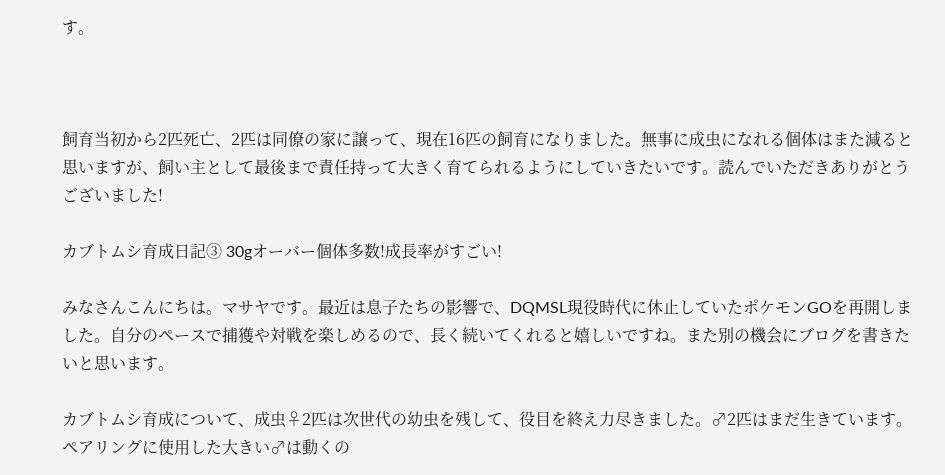す。



飼育当初から2匹死亡、2匹は同僚の家に譲って、現在16匹の飼育になりました。無事に成虫になれる個体はまた減ると思いますが、飼い主として最後まで責任持って大きく育てられるようにしていきたいです。読んでいただきありがとうございました!

カブトムシ育成日記③ 30gオーバー個体多数!成長率がすごい!

みなさんこんにちは。マサヤです。最近は息子たちの影響で、DQMSL現役時代に休止していたポケモンGOを再開しました。自分のペースで捕獲や対戦を楽しめるので、長く続いてくれると嬉しいですね。また別の機会にブログを書きたいと思います。

カブトムシ育成について、成虫♀2匹は次世代の幼虫を残して、役目を終え力尽きました。♂2匹はまだ生きています。ペアリングに使用した大きい♂は動くの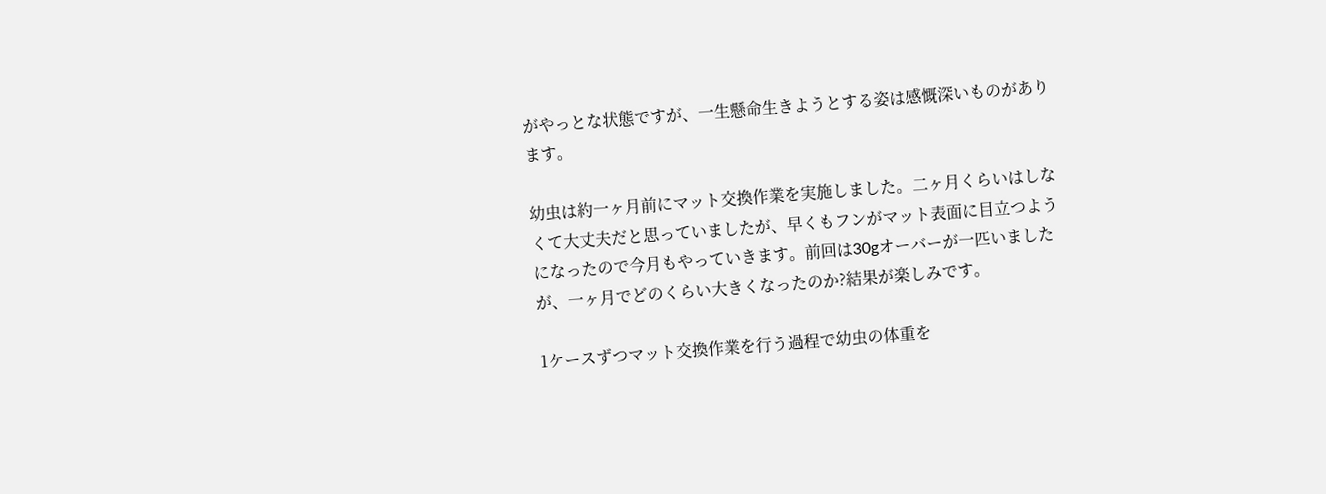がやっとな状態ですが、一生懸命生きようとする姿は感慨深いものがあります。

幼虫は約一ヶ月前にマット交換作業を実施しました。二ヶ月くらいはしなくて大丈夫だと思っていましたが、早くもフンがマット表面に目立つようになったので今月もやっていきます。前回は30gオーバーが一匹いましたが、一ヶ月でどのくらい大きくなったのか?結果が楽しみです。

1ケースずつマット交換作業を行う過程で幼虫の体重を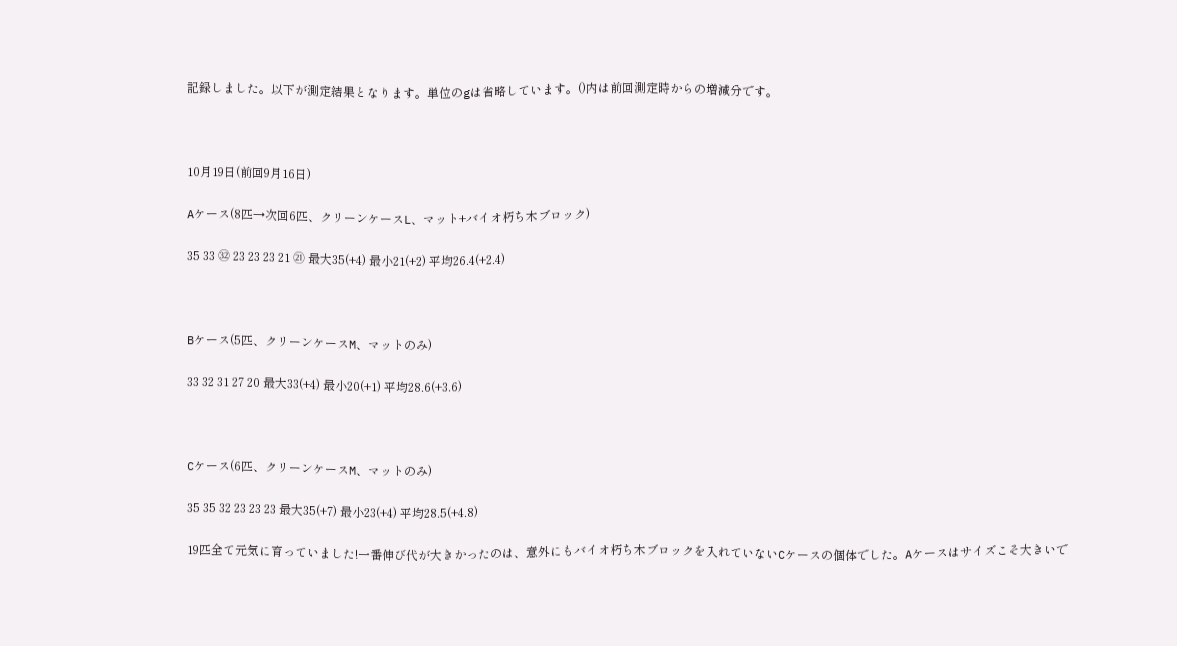記録しました。以下が測定結果となります。単位のgは省略しています。()内は前回測定時からの増減分です。



10月19日(前回9月16日)

Aケース(8匹→次回6匹、クリーンケースL、マット+バイオ朽ち木ブロック)

35 33 ㉜ 23 23 23 21 ㉑ 最大35(+4) 最小21(+2) 平均26.4(+2.4)



Bケース(5匹、クリーンケースM、マットのみ)

33 32 31 27 20 最大33(+4) 最小20(+1) 平均28.6(+3.6)



Cケース(6匹、クリーンケースM、マットのみ)

35 35 32 23 23 23 最大35(+7) 最小23(+4) 平均28.5(+4.8)

19匹全て元気に育っていました!一番伸び代が大きかったのは、意外にもバイオ朽ち木ブロックを入れていないCケースの個体でした。Aケースはサイズこそ大きいで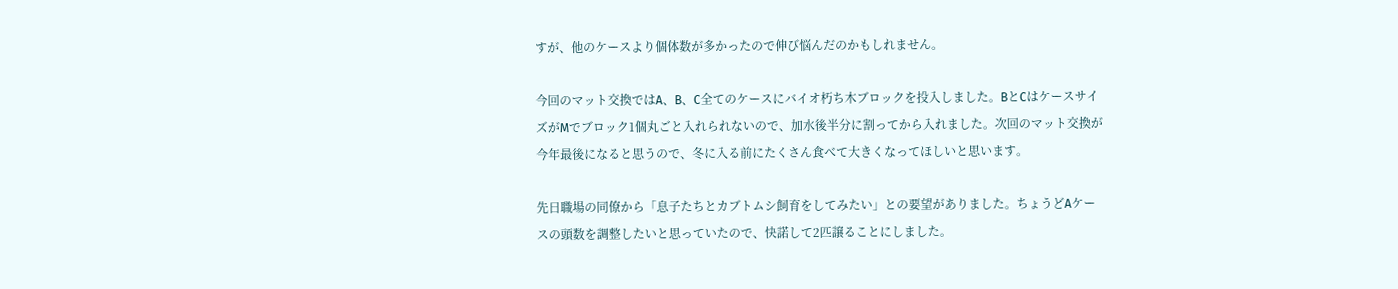すが、他のケースより個体数が多かったので伸び悩んだのかもしれません。

今回のマット交換ではA、B、C全てのケースにバイオ朽ち木ブロックを投入しました。BとCはケースサイズがMでブロック1個丸ごと入れられないので、加水後半分に割ってから入れました。次回のマット交換が今年最後になると思うので、冬に入る前にたくさん食べて大きくなってほしいと思います。

先日職場の同僚から「息子たちとカブトムシ飼育をしてみたい」との要望がありました。ちょうどAケースの頭数を調整したいと思っていたので、快諾して2匹譲ることにしました。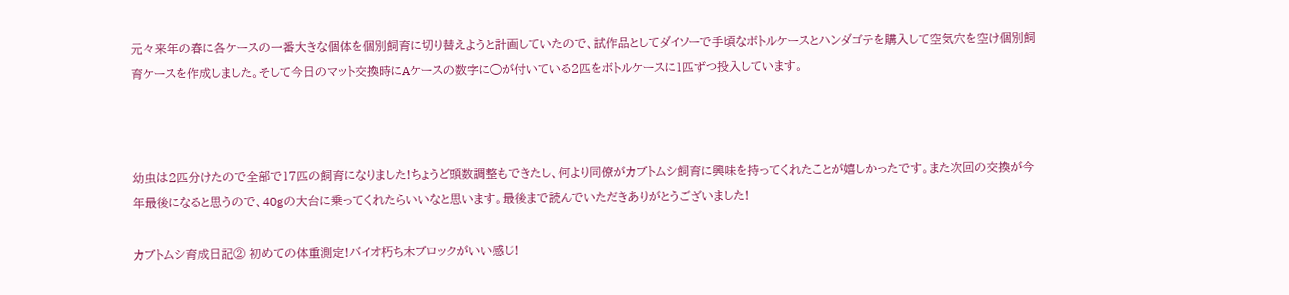元々来年の春に各ケースの一番大きな個体を個別飼育に切り替えようと計画していたので、試作品としてダイソーで手頃なボトルケースとハンダゴテを購入して空気穴を空け個別飼育ケースを作成しました。そして今日のマット交換時にAケースの数字に◯が付いている2匹をボトルケースに1匹ずつ投入しています。



幼虫は2匹分けたので全部で17匹の飼育になりました!ちょうど頭数調整もできたし、何より同僚がカブトムシ飼育に興味を持ってくれたことが嬉しかったです。また次回の交換が今年最後になると思うので、40gの大台に乗ってくれたらいいなと思います。最後まで読んでいただきありがとうございました!

カブトムシ育成日記② 初めての体重測定!バイオ朽ち木ブロックがいい感じ!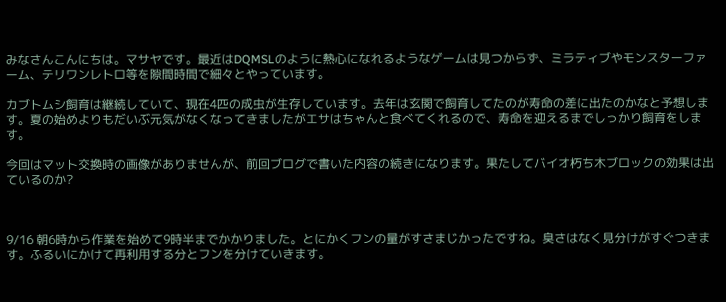みなさんこんにちは。マサヤです。最近はDQMSLのように熱心になれるようなゲームは見つからず、ミラティブやモンスターファーム、テリワンレトロ等を隙間時間で細々とやっています。

カブトムシ飼育は継続していて、現在4匹の成虫が生存しています。去年は玄関で飼育してたのが寿命の差に出たのかなと予想します。夏の始めよりもだいぶ元気がなくなってきましたがエサはちゃんと食べてくれるので、寿命を迎えるまでしっかり飼育をします。

今回はマット交換時の画像がありませんが、前回ブログで書いた内容の続きになります。果たしてバイオ朽ち木ブロックの効果は出ているのか?



9/16 朝6時から作業を始めて9時半までかかりました。とにかくフンの量がすさまじかったですね。臭さはなく見分けがすぐつきます。ふるいにかけて再利用する分とフンを分けていきます。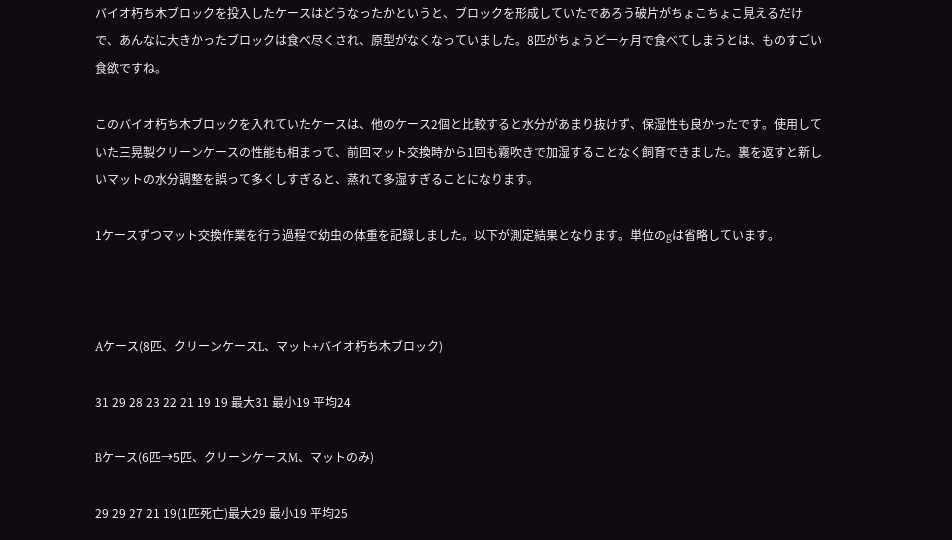バイオ朽ち木ブロックを投入したケースはどうなったかというと、ブロックを形成していたであろう破片がちょこちょこ見えるだけで、あんなに大きかったブロックは食べ尽くされ、原型がなくなっていました。8匹がちょうど一ヶ月で食べてしまうとは、ものすごい食欲ですね。

このバイオ朽ち木ブロックを入れていたケースは、他のケース2個と比較すると水分があまり抜けず、保湿性も良かったです。使用していた三晃製クリーンケースの性能も相まって、前回マット交換時から1回も霧吹きで加湿することなく飼育できました。裏を返すと新しいマットの水分調整を誤って多くしすぎると、蒸れて多湿すぎることになります。

1ケースずつマット交換作業を行う過程で幼虫の体重を記録しました。以下が測定結果となります。単位のgは省略しています。



Aケース(8匹、クリーンケースL、マット+バイオ朽ち木ブロック)

31 29 28 23 22 21 19 19 最大31 最小19 平均24

Bケース(6匹→5匹、クリーンケースM、マットのみ)

29 29 27 21 19(1匹死亡)最大29 最小19 平均25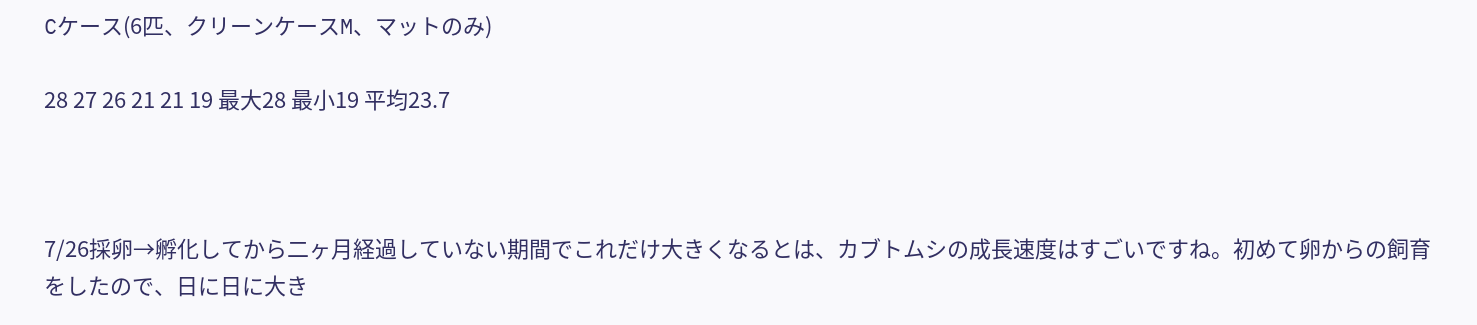Cケース(6匹、クリーンケースM、マットのみ)

28 27 26 21 21 19 最大28 最小19 平均23.7



7/26採卵→孵化してから二ヶ月経過していない期間でこれだけ大きくなるとは、カブトムシの成長速度はすごいですね。初めて卵からの飼育をしたので、日に日に大き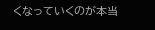くなっていくのが本当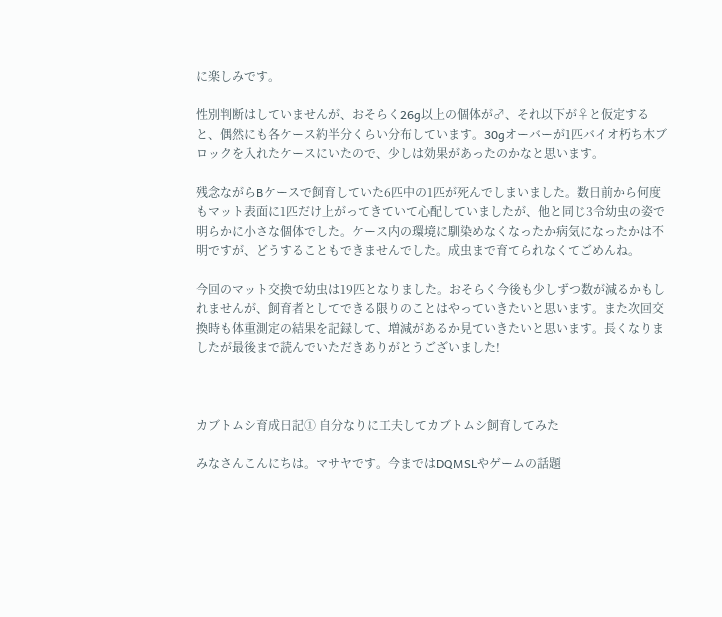に楽しみです。

性別判断はしていませんが、おそらく26g以上の個体が♂、それ以下が♀と仮定すると、偶然にも各ケース約半分くらい分布しています。30gオーバーが1匹バイオ朽ち木ブロックを入れたケースにいたので、少しは効果があったのかなと思います。

残念ながらBケースで飼育していた6匹中の1匹が死んでしまいました。数日前から何度もマット表面に1匹だけ上がってきていて心配していましたが、他と同じ3令幼虫の姿で明らかに小さな個体でした。ケース内の環境に馴染めなくなったか病気になったかは不明ですが、どうすることもできませんでした。成虫まで育てられなくてごめんね。

今回のマット交換で幼虫は19匹となりました。おそらく今後も少しずつ数が減るかもしれませんが、飼育者としてできる限りのことはやっていきたいと思います。また次回交換時も体重測定の結果を記録して、増減があるか見ていきたいと思います。長くなりましたが最後まで読んでいただきありがとうございました!



カブトムシ育成日記① 自分なりに工夫してカブトムシ飼育してみた

みなさんこんにちは。マサヤです。今まではDQMSLやゲームの話題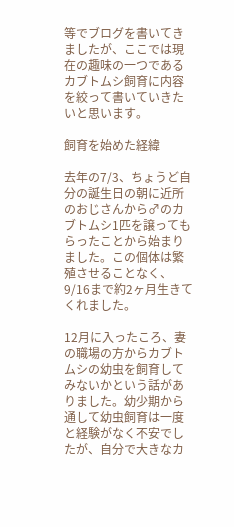等でブログを書いてきましたが、ここでは現在の趣味の一つであるカブトムシ飼育に内容を絞って書いていきたいと思います。

飼育を始めた経緯

去年の7/3、ちょうど自分の誕生日の朝に近所のおじさんから♂のカブトムシ1匹を譲ってもらったことから始まりました。この個体は繁殖させることなく、9/16まで約2ヶ月生きてくれました。

12月に入ったころ、妻の職場の方からカブトムシの幼虫を飼育してみないかという話がありました。幼少期から通して幼虫飼育は一度と経験がなく不安でしたが、自分で大きなカ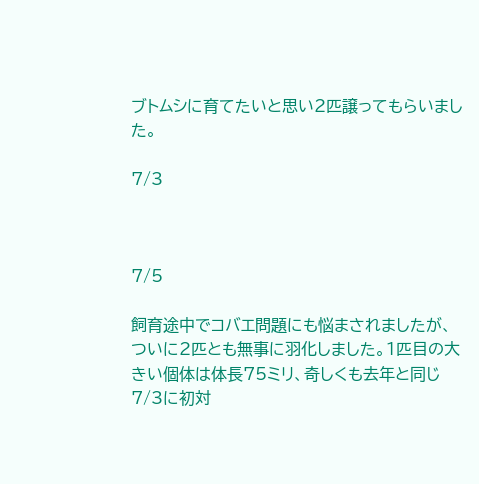ブトムシに育てたいと思い2匹譲ってもらいました。

7/3



7/5

飼育途中でコバエ問題にも悩まされましたが、ついに2匹とも無事に羽化しました。1匹目の大きい個体は体長75ミリ、奇しくも去年と同じ7/3に初対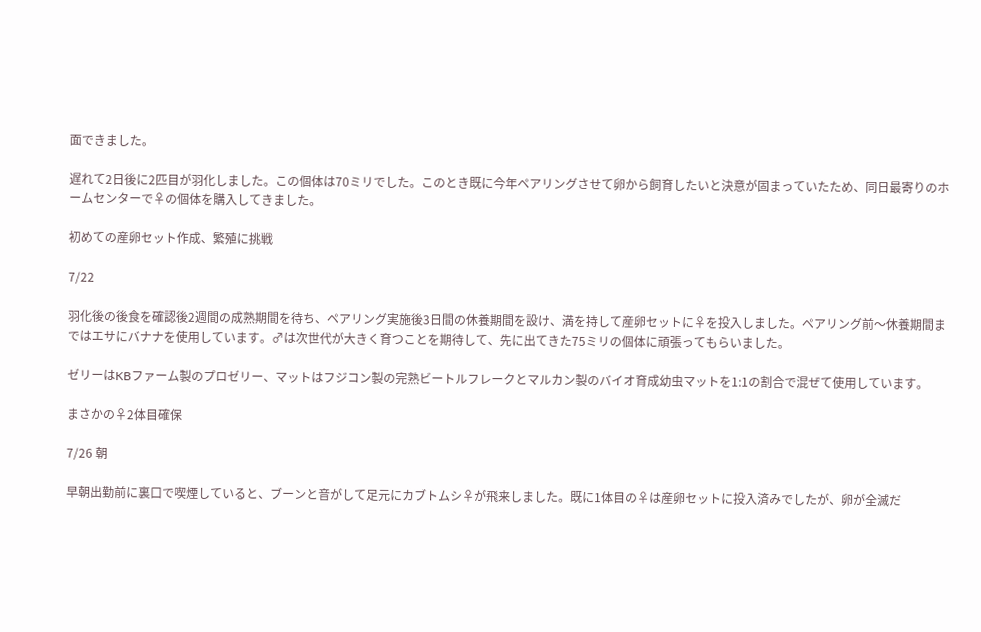面できました。

遅れて2日後に2匹目が羽化しました。この個体は70ミリでした。このとき既に今年ペアリングさせて卵から飼育したいと決意が固まっていたため、同日最寄りのホームセンターで♀の個体を購入してきました。

初めての産卵セット作成、繁殖に挑戦

7/22

羽化後の後食を確認後2週間の成熟期間を待ち、ペアリング実施後3日間の休養期間を設け、満を持して産卵セットに♀を投入しました。ペアリング前〜休養期間まではエサにバナナを使用しています。♂は次世代が大きく育つことを期待して、先に出てきた75ミリの個体に頑張ってもらいました。

ゼリーはKBファーム製のプロゼリー、マットはフジコン製の完熟ビートルフレークとマルカン製のバイオ育成幼虫マットを1:1の割合で混ぜて使用しています。

まさかの♀2体目確保

7/26 朝

早朝出勤前に裏口で喫煙していると、ブーンと音がして足元にカブトムシ♀が飛来しました。既に1体目の♀は産卵セットに投入済みでしたが、卵が全滅だ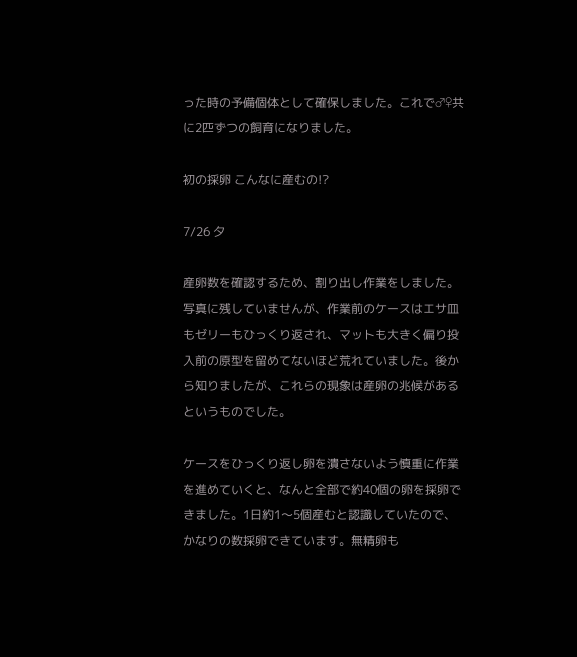った時の予備個体として確保しました。これで♂♀共に2匹ずつの飼育になりました。

初の採卵 こんなに産むの!?

7/26 夕

産卵数を確認するため、割り出し作業をしました。写真に残していませんが、作業前のケースはエサ皿もゼリーもひっくり返され、マットも大きく偏り投入前の原型を留めてないほど荒れていました。後から知りましたが、これらの現象は産卵の兆候があるというものでした。

ケースをひっくり返し卵を潰さないよう慎重に作業を進めていくと、なんと全部で約40個の卵を採卵できました。1日約1〜5個産むと認識していたので、かなりの数採卵できています。無精卵も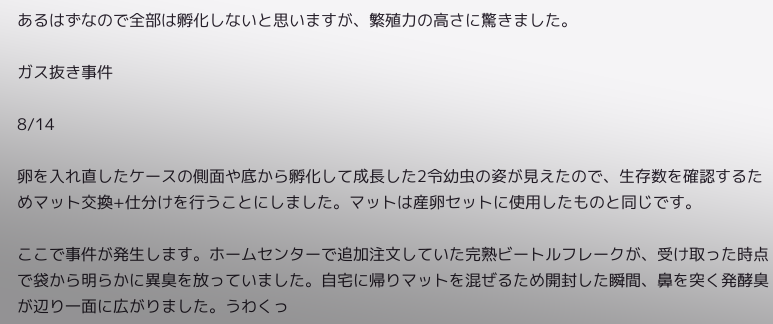あるはずなので全部は孵化しないと思いますが、繁殖力の高さに驚きました。

ガス抜き事件

8/14

卵を入れ直したケースの側面や底から孵化して成長した2令幼虫の姿が見えたので、生存数を確認するためマット交換+仕分けを行うことにしました。マットは産卵セットに使用したものと同じです。

ここで事件が発生します。ホームセンターで追加注文していた完熟ビートルフレークが、受け取った時点で袋から明らかに異臭を放っていました。自宅に帰りマットを混ぜるため開封した瞬間、鼻を突く発酵臭が辺り一面に広がりました。うわくっ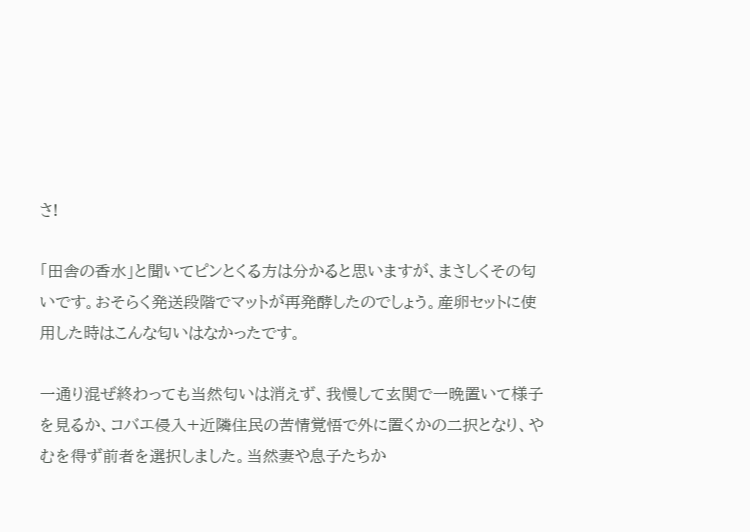さ!

「田舎の香水」と聞いてピンとくる方は分かると思いますが、まさしくその匂いです。おそらく発送段階でマットが再発酵したのでしょう。産卵セットに使用した時はこんな匂いはなかったです。

一通り混ぜ終わっても当然匂いは消えず、我慢して玄関で一晩置いて様子を見るか、コバエ侵入+近隣住民の苦情覚悟で外に置くかの二択となり、やむを得ず前者を選択しました。当然妻や息子たちか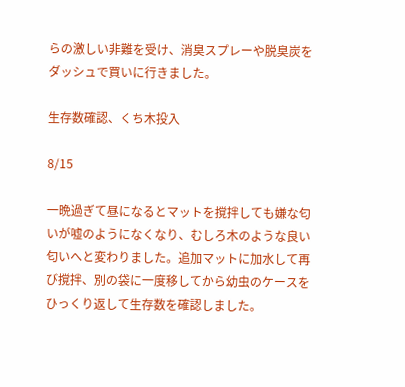らの激しい非難を受け、消臭スプレーや脱臭炭をダッシュで買いに行きました。

生存数確認、くち木投入

8/15

一晩過ぎて昼になるとマットを撹拌しても嫌な匂いが嘘のようになくなり、むしろ木のような良い匂いへと変わりました。追加マットに加水して再び撹拌、別の袋に一度移してから幼虫のケースをひっくり返して生存数を確認しました。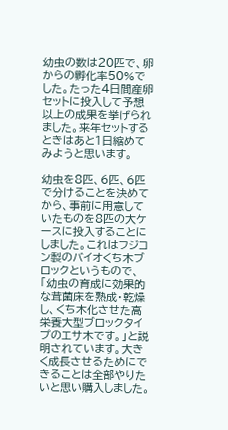幼虫の数は20匹で、卵からの孵化率50%でした。たった4日間産卵セットに投入して予想以上の成果を挙げられました。来年セットするときはあと1日縮めてみようと思います。

幼虫を8匹、6匹、6匹で分けることを決めてから、事前に用意していたものを8匹の大ケースに投入することにしました。これはフジコン製のバイオくち木ブロックというもので、「幼虫の育成に効果的な茸菌床を熟成・乾燥し、くち木化させた高栄養大型ブロックタイプのエサ木です。」と説明されています。大きく成長させるためにできることは全部やりたいと思い購入しました。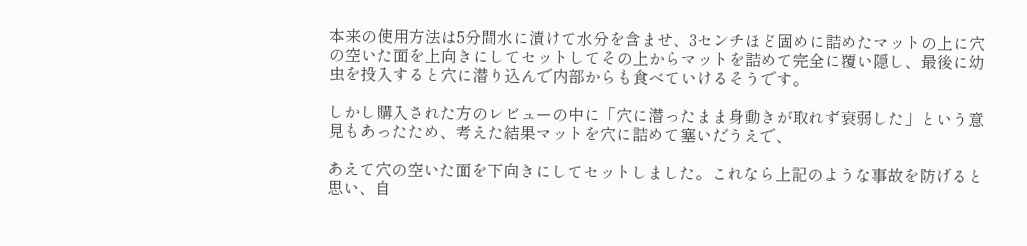本来の使用方法は5分間水に漬けて水分を含ませ、3センチほど固めに詰めたマットの上に穴の空いた面を上向きにしてセットしてその上からマットを詰めて完全に覆い隠し、最後に幼虫を投入すると穴に潜り込んで内部からも食べていけるそうです。

しかし購入された方のレビューの中に「穴に潜ったまま身動きが取れず衰弱した」という意見もあったため、考えた結果マットを穴に詰めて塞いだうえで、

あえて穴の空いた面を下向きにしてセットしました。これなら上記のような事故を防げると思い、自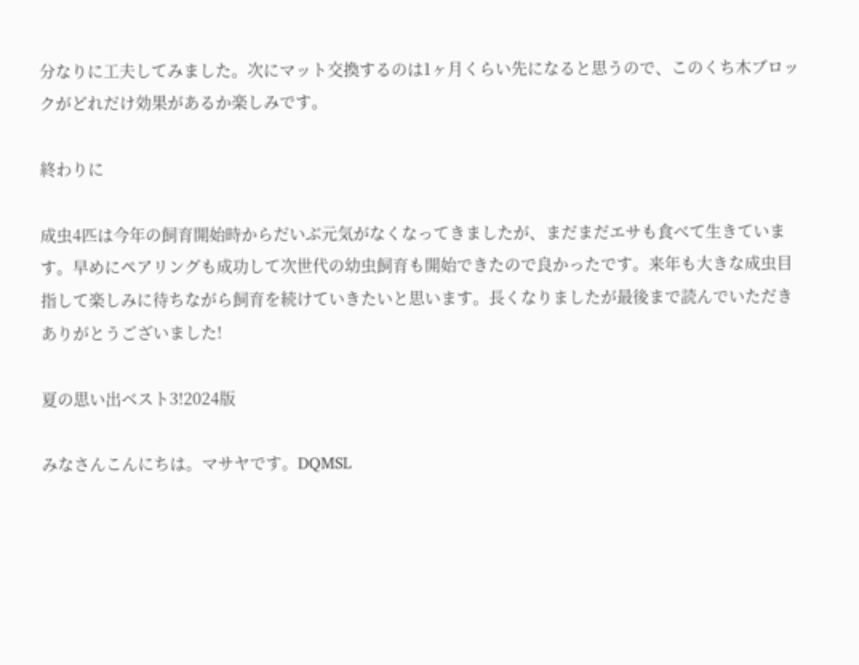分なりに工夫してみました。次にマット交換するのは1ヶ月くらい先になると思うので、このくち木ブロックがどれだけ効果があるか楽しみです。

終わりに

成虫4匹は今年の飼育開始時からだいぶ元気がなくなってきましたが、まだまだエサも食べて生きています。早めにペアリングも成功して次世代の幼虫飼育も開始できたので良かったです。来年も大きな成虫目指して楽しみに待ちながら飼育を続けていきたいと思います。長くなりましたが最後まで読んでいただきありがとうございました!

夏の思い出ベスト3!2024版

みなさんこんにちは。マサヤです。DQMSL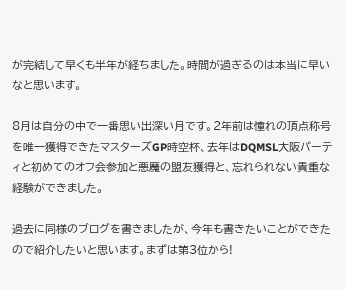が完結して早くも半年が経ちました。時間が過ぎるのは本当に早いなと思います。

8月は自分の中で一番思い出深い月です。2年前は憧れの頂点称号を唯一獲得できたマスターズGP時空杯、去年はDQMSL大阪パーティと初めてのオフ会参加と悪魔の盟友獲得と、忘れられない貴重な経験ができました。

過去に同様のブログを書きましたが、今年も書きたいことができたので紹介したいと思います。まずは第3位から!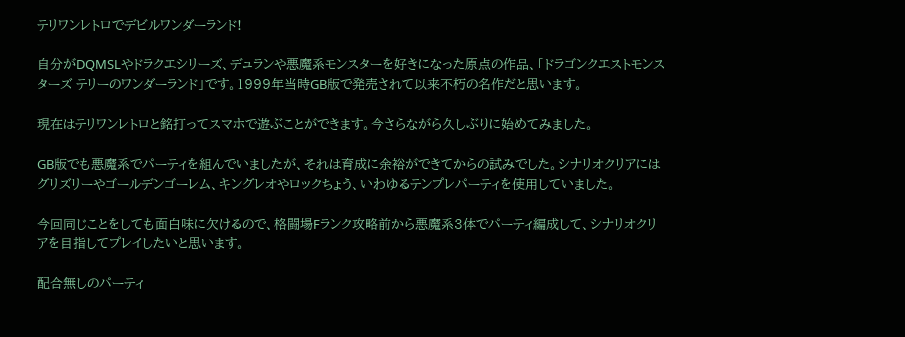テリワンレトロでデビルワンダーランド!

自分がDQMSLやドラクエシリーズ、デュランや悪魔系モンスターを好きになった原点の作品、「ドラゴンクエストモンスターズ テリーのワンダーランド」です。1999年当時GB版で発売されて以来不朽の名作だと思います。

現在はテリワンレトロと銘打ってスマホで遊ぶことができます。今さらながら久しぶりに始めてみました。

GB版でも悪魔系でパーティを組んでいましたが、それは育成に余裕ができてからの試みでした。シナリオクリアにはグリズリーやゴールデンゴーレム、キングレオやロックちょう、いわゆるテンプレパーティを使用していました。

今回同じことをしても面白味に欠けるので、格闘場Fランク攻略前から悪魔系3体でパーティ編成して、シナリオクリアを目指してプレイしたいと思います。

配合無しのパーティ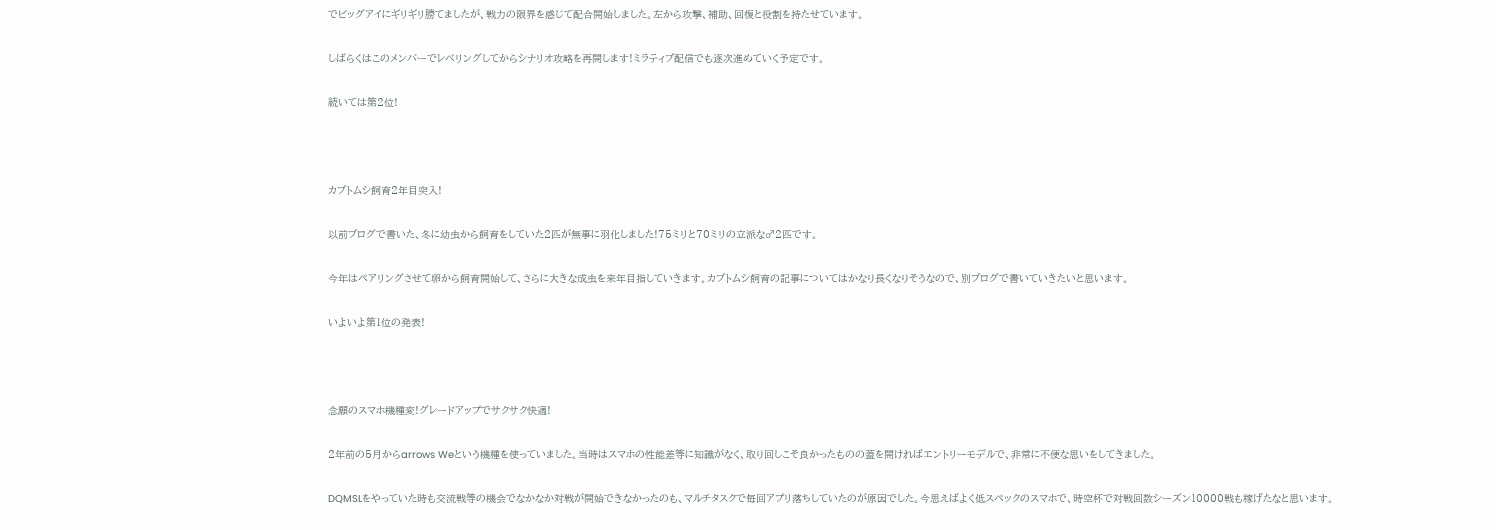でビッグアイにギリギリ勝てましたが、戦力の限界を感じて配合開始しました。左から攻撃、補助、回復と役割を持たせています。

しばらくはこのメンバーでレベリングしてからシナリオ攻略を再開します!ミラティブ配信でも逐次進めていく予定です。

続いては第2位!



カブトムシ飼育2年目突入!

以前ブログで書いた、冬に幼虫から飼育をしていた2匹が無事に羽化しました!75ミリと70ミリの立派な♂2匹です。

今年はペアリングさせて卵から飼育開始して、さらに大きな成虫を来年目指していきます。カブトムシ飼育の記事についてはかなり長くなりそうなので、別ブログで書いていきたいと思います。

いよいよ第1位の発表!



念願のスマホ機種変!グレードアップでサクサク快適!

2年前の5月からarrows Weという機種を使っていました。当時はスマホの性能差等に知識がなく、取り回しこそ良かったものの蓋を開ければエントリーモデルで、非常に不便な思いをしてきました。

DQMSLをやっていた時も交流戦等の機会でなかなか対戦が開始できなかったのも、マルチタスクで毎回アプリ落ちしていたのが原因でした。今思えばよく低スペックのスマホで、時空杯で対戦回数シーズン10000戦も稼げたなと思います。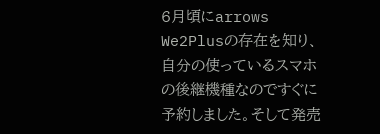6月頃にarrows We2Plusの存在を知り、自分の使っているスマホの後継機種なのですぐに予約しました。そして発売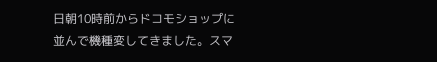日朝10時前からドコモショップに並んで機種変してきました。スマ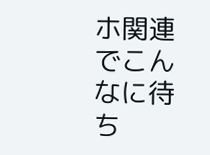ホ関連でこんなに待ち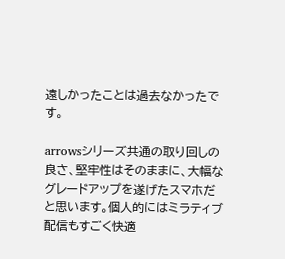遠しかったことは過去なかったです。

arrowsシリーズ共通の取り回しの良さ、堅牢性はそのままに、大幅なグレードアップを遂げたスマホだと思います。個人的にはミラティブ配信もすごく快適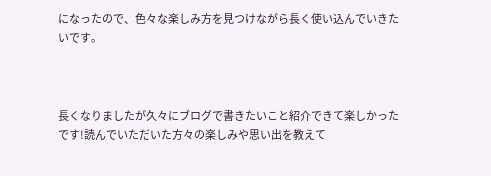になったので、色々な楽しみ方を見つけながら長く使い込んでいきたいです。



長くなりましたが久々にブログで書きたいこと紹介できて楽しかったです!読んでいただいた方々の楽しみや思い出を教えて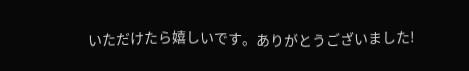いただけたら嬉しいです。ありがとうございました!